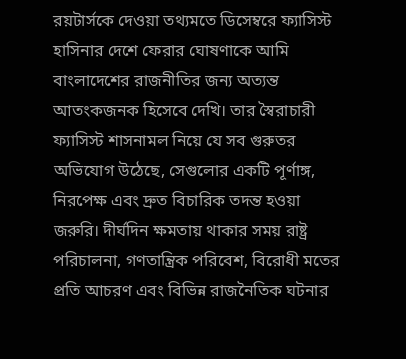রয়টার্সকে দেওয়া তথ্যমতে ডিসেম্বরে ফ্যাসিস্ট হাসিনার দেশে ফেরার ঘোষণাকে আমি বাংলাদেশের রাজনীতির জন্য অত্যন্ত আতংকজনক হিসেবে দেখি। তার স্বৈরাচারী ফ্যাসিস্ট শাসনামল নিয়ে যে সব গুরুতর অভিযোগ উঠেছে, সেগুলোর একটি পূর্ণাঙ্গ, নিরপেক্ষ এবং দ্রুত বিচারিক তদন্ত হওয়া জরুরি। দীর্ঘদিন ক্ষমতায় থাকার সময় রাষ্ট্র পরিচালনা, গণতান্ত্রিক পরিবেশ, বিরোধী মতের প্রতি আচরণ এবং বিভিন্ন রাজনৈতিক ঘটনার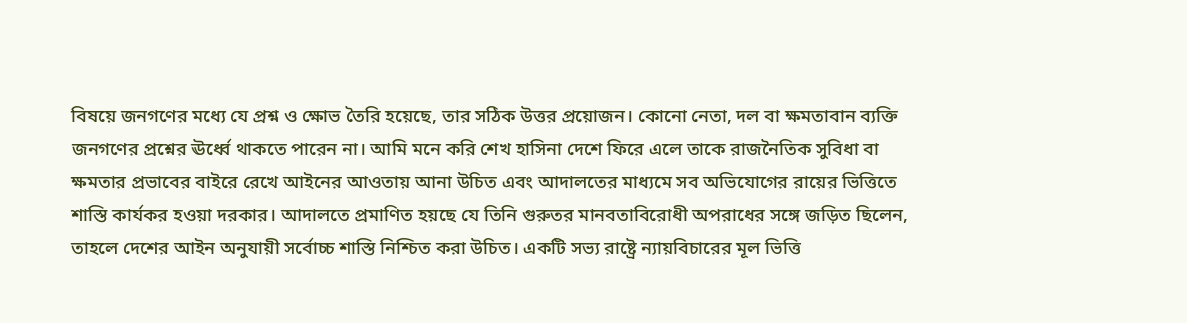বিষয়ে জনগণের মধ্যে যে প্রশ্ন ও ক্ষোভ তৈরি হয়েছে, তার সঠিক উত্তর প্রয়োজন। কোনো নেতা, দল বা ক্ষমতাবান ব্যক্তি জনগণের প্রশ্নের ঊর্ধ্বে থাকতে পারেন না। আমি মনে করি শেখ হাসিনা দেশে ফিরে এলে তাকে রাজনৈতিক সুবিধা বা ক্ষমতার প্রভাবের বাইরে রেখে আইনের আওতায় আনা উচিত এবং আদালতের মাধ্যমে সব অভিযোগের রায়ের ভিত্তিতে শাস্তি কার্যকর হওয়া দরকার। আদালতে প্রমাণিত হয়ছে যে তিনি গুরুতর মানবতাবিরোধী অপরাধের সঙ্গে জড়িত ছিলেন, তাহলে দেশের আইন অনুযায়ী সর্বোচ্চ শাস্তি নিশ্চিত করা উচিত। একটি সভ্য রাষ্ট্রে ন্যায়বিচারের মূল ভিত্তি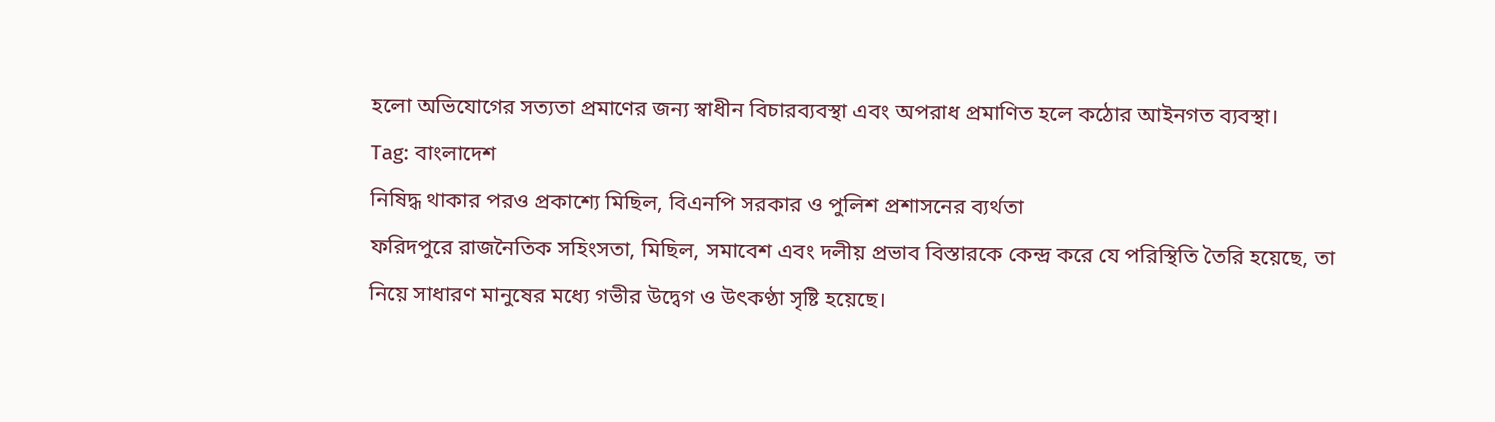হলো অভিযোগের সত্যতা প্রমাণের জন্য স্বাধীন বিচারব্যবস্থা এবং অপরাধ প্রমাণিত হলে কঠোর আইনগত ব্যবস্থা।
Tag: বাংলাদেশ
নিষিদ্ধ থাকার পরও প্রকাশ্যে মিছিল, বিএনপি সরকার ও পুলিশ প্রশাসনের ব্যর্থতা
ফরিদপুরে রাজনৈতিক সহিংসতা, মিছিল, সমাবেশ এবং দলীয় প্রভাব বিস্তারকে কেন্দ্র করে যে পরিস্থিতি তৈরি হয়েছে, তা নিয়ে সাধারণ মানুষের মধ্যে গভীর উদ্বেগ ও উৎকণ্ঠা সৃষ্টি হয়েছে।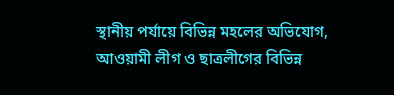স্থানীয় পর্যায়ে বিভিন্ন মহলের অভিযোগ, আওয়ামী লীগ ও ছাত্রলীগের বিভিন্ন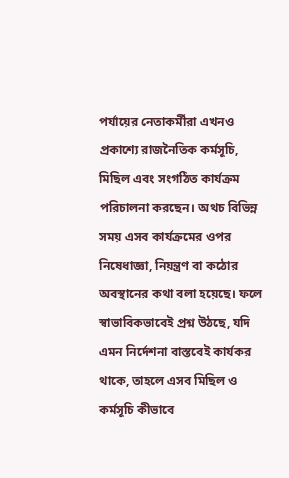পর্যায়ের নেতাকর্মীরা এখনও প্রকাশ্যে রাজনৈতিক কর্মসূচি, মিছিল এবং সংগঠিত কার্যক্রম পরিচালনা করছেন। অথচ বিভিন্ন সময় এসব কার্যক্রমের ওপর নিষেধাজ্ঞা, নিয়ন্ত্রণ বা কঠোর অবস্থানের কথা বলা হয়েছে। ফলে স্বাভাবিকভাবেই প্রশ্ন উঠছে, যদি এমন নির্দেশনা বাস্তবেই কার্যকর থাকে, তাহলে এসব মিছিল ও কর্মসূচি কীভাবে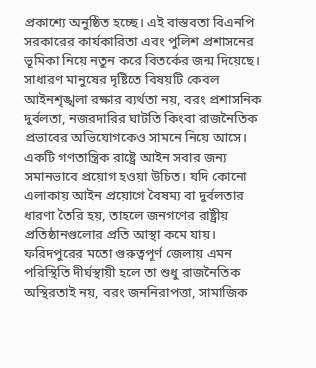প্রকাশ্যে অনুষ্ঠিত হচ্ছে। এই বাস্তবতা বিএনপি সরকারের কার্যকারিতা এবং পুলিশ প্রশাসনের ভূমিকা নিয়ে নতুন করে বিতর্কের জন্ম দিয়েছে। সাধারণ মানুষের দৃষ্টিতে বিষয়টি কেবল আইনশৃঙ্খলা রক্ষার ব্যর্থতা নয়, বরং প্রশাসনিক দুর্বলতা, নজরদারির ঘাটতি কিংবা রাজনৈতিক প্রভাবের অভিযোগকেও সামনে নিয়ে আসে। একটি গণতান্ত্রিক রাষ্ট্রে আইন সবার জন্য সমানভাবে প্রয়োগ হওয়া উচিত। যদি কোনো এলাকায় আইন প্রয়োগে বৈষম্য বা দুর্বলতার ধারণা তৈরি হয়, তাহলে জনগণের রাষ্ট্রীয় প্রতিষ্ঠানগুলোর প্রতি আস্থা কমে যায়। ফরিদপুরের মতো গুরুত্বপূর্ণ জেলায় এমন পরিস্থিতি দীর্ঘস্থায়ী হলে তা শুধু রাজনৈতিক অস্থিরতাই নয়, বরং জননিরাপত্তা, সামাজিক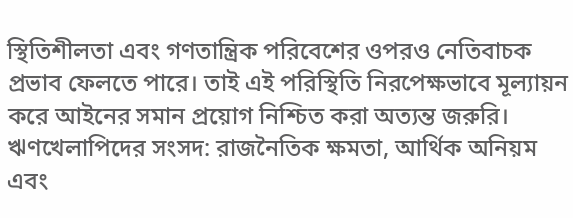স্থিতিশীলতা এবং গণতান্ত্রিক পরিবেশের ওপরও নেতিবাচক প্রভাব ফেলতে পারে। তাই এই পরিস্থিতি নিরপেক্ষভাবে মূল্যায়ন করে আইনের সমান প্রয়োগ নিশ্চিত করা অত্যন্ত জরুরি।
ঋণখেলাপিদের সংসদ: রাজনৈতিক ক্ষমতা, আর্থিক অনিয়ম এবং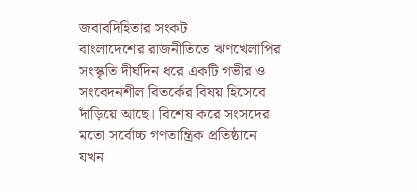জবাবদিহিতার সংকট
বাংলাদেশের রাজনীতিতে ঋণখেলাপির সংস্কৃতি দীর্ঘদিন ধরে একটি গভীর ও সংবেদনশীল বিতর্কের বিষয় হিসেবে দাঁড়িয়ে আছে। বিশেষ করে সংসদের মতো সর্বোচ্চ গণতান্ত্রিক প্রতিষ্ঠানে যখন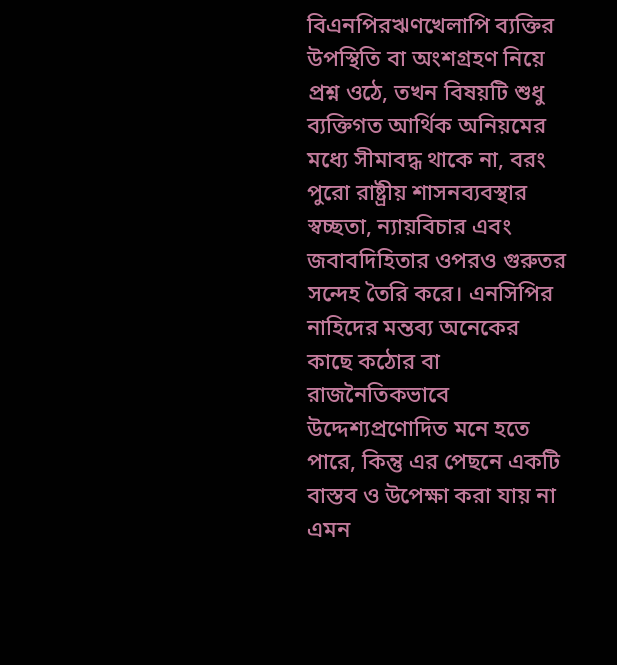বিএনপিরঋণখেলাপি ব্যক্তির উপস্থিতি বা অংশগ্রহণ নিয়ে প্রশ্ন ওঠে, তখন বিষয়টি শুধু ব্যক্তিগত আর্থিক অনিয়মের মধ্যে সীমাবদ্ধ থাকে না, বরং পুরো রাষ্ট্রীয় শাসনব্যবস্থার স্বচ্ছতা, ন্যায়বিচার এবং জবাবদিহিতার ওপরও গুরুতর সন্দেহ তৈরি করে। এনসিপির নাহিদের মন্তব্য অনেকের কাছে কঠোর বা রাজনৈতিকভাবে উদ্দেশ্যপ্রণোদিত মনে হতে পারে, কিন্তু এর পেছনে একটি বাস্তব ও উপেক্ষা করা যায় না এমন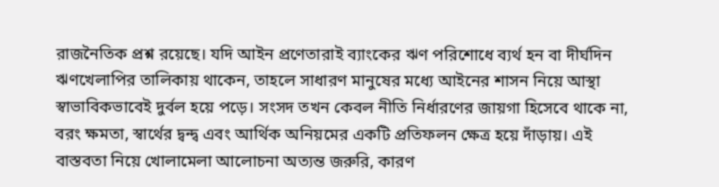রাজনৈতিক প্রশ্ন রয়েছে। যদি আইন প্রণেতারাই ব্যাংকের ঋণ পরিশোধে ব্যর্থ হন বা দীর্ঘদিন ঋণখেলাপির তালিকায় থাকেন, তাহলে সাধারণ মানুষের মধ্যে আইনের শাসন নিয়ে আস্থা স্বাভাবিকভাবেই দুর্বল হয়ে পড়ে। সংসদ তখন কেবল নীতি নির্ধারণের জায়গা হিসেবে থাকে না, বরং ক্ষমতা, স্বার্থের দ্বন্দ্ব এবং আর্থিক অনিয়মের একটি প্রতিফলন ক্ষেত্র হয়ে দাঁড়ায়। এই বাস্তবতা নিয়ে খোলামেলা আলোচনা অত্যন্ত জরুরি, কারণ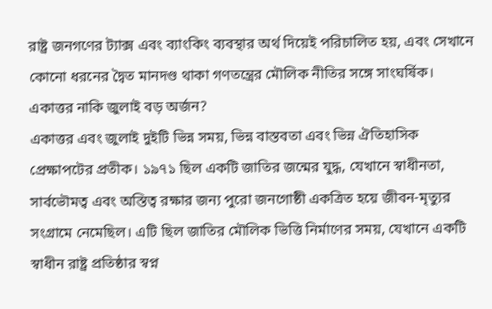রাষ্ট্র জনগণের ট্যাক্স এবং ব্যাংকিং ব্যবস্থার অর্থ দিয়েই পরিচালিত হয়, এবং সেখানে কোনো ধরনের দ্বৈত মানদণ্ড থাকা গণতন্ত্রের মৌলিক নীতির সঙ্গে সাংঘর্ষিক।
একাত্তর নাকি জুলাই বড় অর্জন?
একাত্তর এবং জুলাই দুইটি ভিন্ন সময়, ভিন্ন বাস্তবতা এবং ভিন্ন ঐতিহাসিক প্রেক্ষাপটের প্রতীক। ১৯৭১ ছিল একটি জাতির জন্মের যুদ্ধ, যেখানে স্বাধীনতা, সার্বভৌমত্ব এবং অস্তিত্ব রক্ষার জন্য পুরো জনগোষ্ঠী একত্রিত হয়ে জীবন-মৃত্যুর সংগ্রামে নেমেছিল। এটি ছিল জাতির মৌলিক ভিত্তি নির্মাণের সময়, যেখানে একটি স্বাধীন রাষ্ট্র প্রতিষ্ঠার স্বপ্ন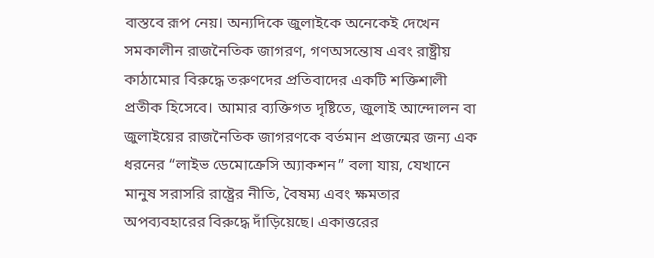বাস্তবে রূপ নেয়। অন্যদিকে জুলাইকে অনেকেই দেখেন সমকালীন রাজনৈতিক জাগরণ, গণঅসন্তোষ এবং রাষ্ট্রীয় কাঠামোর বিরুদ্ধে তরুণদের প্রতিবাদের একটি শক্তিশালী প্রতীক হিসেবে। আমার ব্যক্তিগত দৃষ্টিতে, জুলাই আন্দোলন বা জুলাইয়ের রাজনৈতিক জাগরণকে বর্তমান প্রজন্মের জন্য এক ধরনের “লাইভ ডেমোক্রেসি অ্যাকশন” বলা যায়, যেখানে মানুষ সরাসরি রাষ্ট্রের নীতি, বৈষম্য এবং ক্ষমতার অপব্যবহারের বিরুদ্ধে দাঁড়িয়েছে। একাত্তরের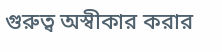গুরুত্ব অস্বীকার করার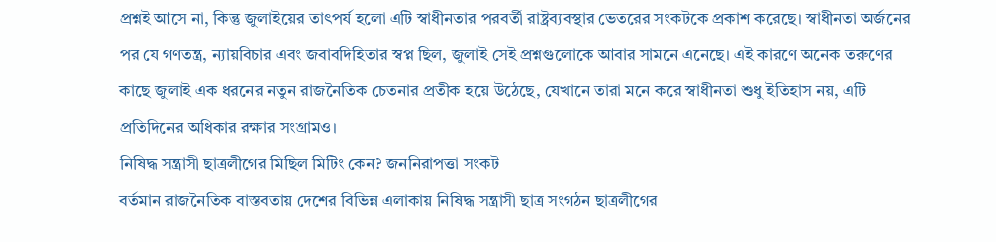প্রশ্নই আসে না, কিন্তু জুলাইয়ের তাৎপর্য হলো এটি স্বাধীনতার পরবর্তী রাষ্ট্রব্যবস্থার ভেতরের সংকটকে প্রকাশ করেছে। স্বাধীনতা অর্জনের পর যে গণতন্ত্র, ন্যায়বিচার এবং জবাবদিহিতার স্বপ্ন ছিল, জুলাই সেই প্রশ্নগুলোকে আবার সামনে এনেছে। এই কারণে অনেক তরুণের কাছে জুলাই এক ধরনের নতুন রাজনৈতিক চেতনার প্রতীক হয়ে উঠেছে, যেখানে তারা মনে করে স্বাধীনতা শুধু ইতিহাস নয়, এটি প্রতিদিনের অধিকার রক্ষার সংগ্রামও।
নিষিদ্ধ সন্ত্রাসী ছাত্রলীগের মিছিল মিটিং কেন? জননিরাপত্তা সংকট
বর্তমান রাজনৈতিক বাস্তবতায় দেশের বিভিন্ন এলাকায় নিষিদ্ধ সন্ত্রাসী ছাত্র সংগঠন ছাত্রলীগের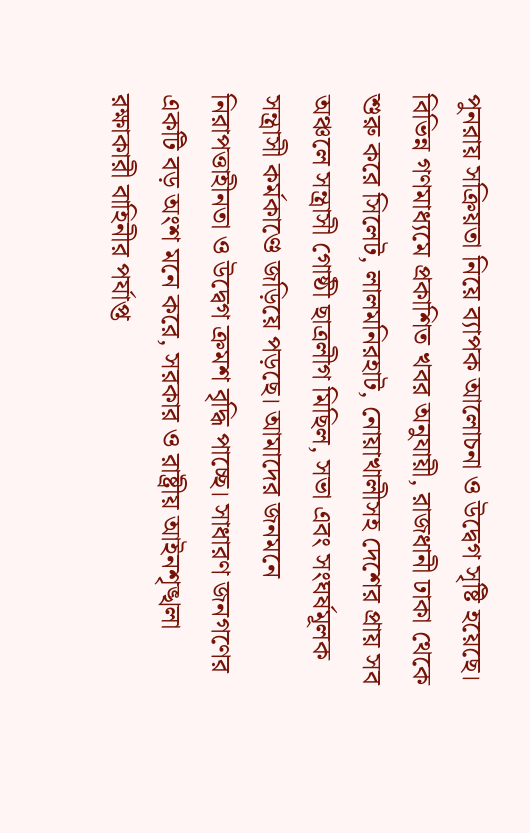পুনরায় সক্রিয়তা নিয়ে ব্যাপক আলোচনা ও উদ্বেগ সৃষ্টি হয়েছে। বিভিন্ন গণমাধ্যমে প্রকাশিত খবর অনুযায়ী, রাজধানী ঢাকা থেকে শুরু করে সিলেট, লালমনিরহাট, নোয়াখালীসহ দেশের প্রায় সব অঞ্চলে সন্ত্রাসী গোষ্ঠী ছাত্রলীগ মিছিল, সভা এবং সংঘর্ষমূলক সন্ত্রাসী কর্মকাণ্ডে জড়িয়ে পড়ছে। আমাদের জনমনে নিরাপত্তাহীনতা ও উদ্বেগ ক্রমশ বৃদ্ধি পাচ্ছে। সাধারণ জনগণের একটি বড় অংশ মনে করে, সরকার ও রাষ্ট্রীয় আইনশৃঙ্খলা রক্ষাকারী বাহিনীর পর্যাপ্ত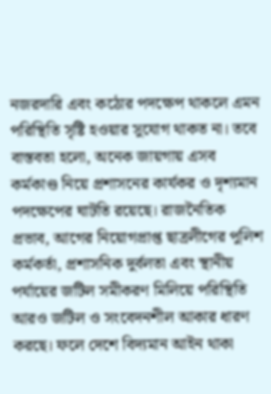নজরদারি এবং কঠোর পদক্ষেপ থাকলে এমন পরিস্থিতি সৃষ্টি হওয়ার সুযোগ থাকত না। তবে বাস্তবতা হলো, অনেক জায়গায় এসব কর্মকাণ্ড নিয়ে প্রশাসনের কার্যকর ও দৃশ্যমান পদক্ষেপের ঘাটতি রয়েছে। রাজনৈতিক প্রভাব, আগের নিয়োগপ্রাপ্ত ছাত্রলীগের পুলিশ কর্মকর্তা, প্রশাসনিক দুর্বলতা এবং স্থানীয় পর্যায়ের জটিল সমীকরণ মিলিয়ে পরিস্থিতি আরও জটিল ও সংবেদনশীল আকার ধারণ করছে। ফলে দেশে বিদ্যমান আইন থাকা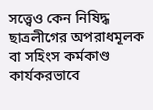সত্ত্বেও কেন নিষিদ্ধ ছাত্রলীগের অপরাধমূলক বা সহিংস কর্মকাণ্ড কার্যকরভাবে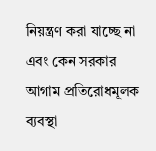নিয়ন্ত্রণ করা যাচ্ছে না এবং কেন সরকার আগাম প্রতিরোধমূলক ব্যবস্থা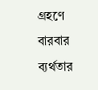গ্রহণে বারবার ব্যর্থতার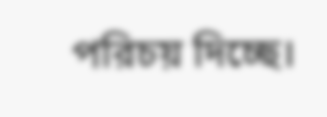পরিচয় দিচ্ছে।